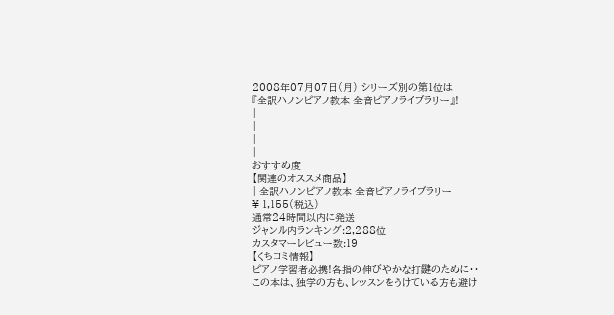2008年07月07日(月) シリーズ別の第1位は
『全訳ハノンピアノ教本 全音ピアノライブラリー』!
|
|
|
|
おすすめ度
【関連のオススメ商品】
| 全訳ハノンピアノ教本 全音ピアノライブラリー
¥ 1,155(税込)
通常24時間以内に発送
ジャンル内ランキング:2,288位
カスタマーレビュー数:19
【くちコミ情報】
ピアノ学習者必携!各指の伸びやかな打鍵のために・・
この本は、独学の方も、レッスンをうけている方も避け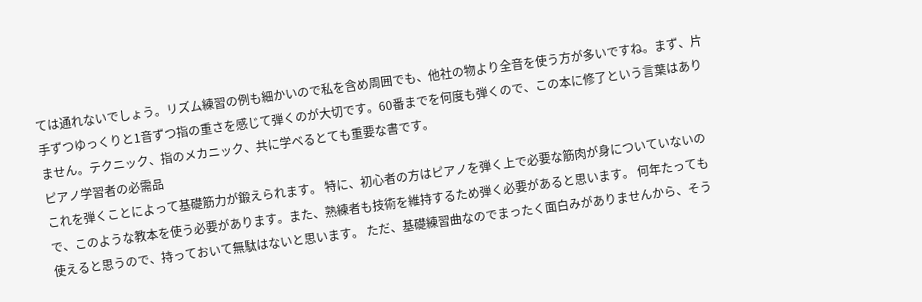ては通れないでしょう。リズム練習の例も細かいので私を含め周囲でも、他社の物より全音を使う方が多いですね。まず、片手ずつゆっくりと1音ずつ指の重さを感じて弾くのが大切です。60番までを何度も弾くので、この本に修了という言葉はありません。テクニック、指のメカニック、共に学べるとても重要な書です。
ピアノ学習者の必需品
これを弾くことによって基礎筋力が鍛えられます。 特に、初心者の方はピアノを弾く上で必要な筋肉が身についていないので、このような教本を使う必要があります。また、熟練者も技術を維持するため弾く必要があると思います。 何年たっても使えると思うので、持っておいて無駄はないと思います。 ただ、基礎練習曲なのでまったく面白みがありませんから、そう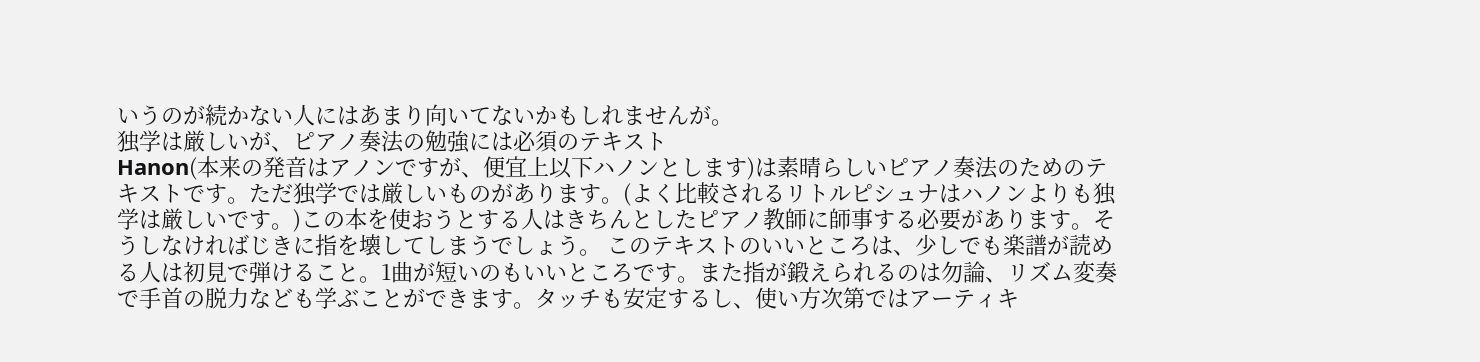いうのが続かない人にはあまり向いてないかもしれませんが。
独学は厳しいが、ピアノ奏法の勉強には必須のテキスト
Hanon(本来の発音はアノンですが、便宜上以下ハノンとします)は素晴らしいピアノ奏法のためのテキストです。ただ独学では厳しいものがあります。(よく比較されるリトルピシュナはハノンよりも独学は厳しいです。)この本を使おうとする人はきちんとしたピアノ教師に師事する必要があります。そうしなければじきに指を壊してしまうでしょう。 このテキストのいいところは、少しでも楽譜が読める人は初見で弾けること。1曲が短いのもいいところです。また指が鍛えられるのは勿論、リズム変奏で手首の脱力なども学ぶことができます。タッチも安定するし、使い方次第ではアーティキ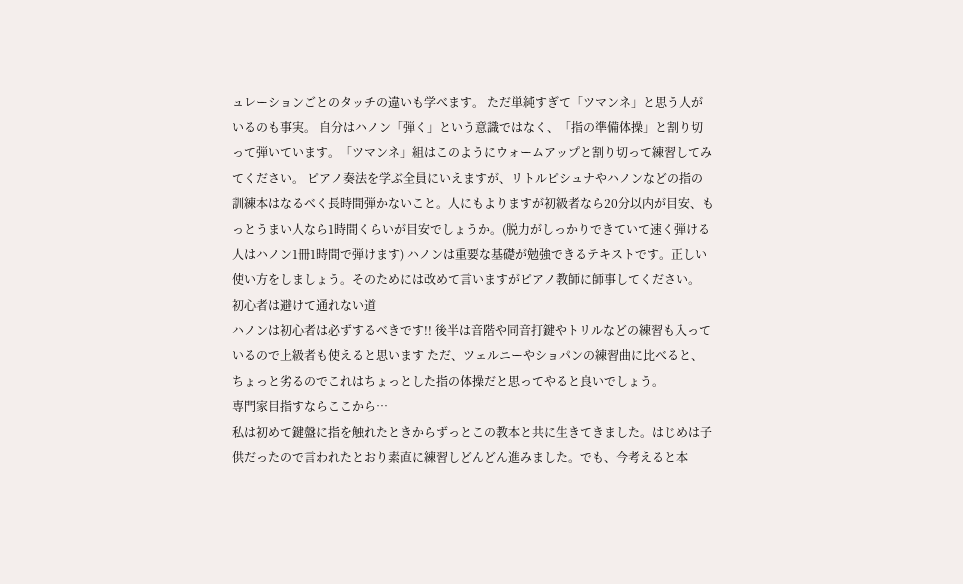ュレーションごとのタッチの違いも学べます。 ただ単純すぎて「ツマンネ」と思う人がいるのも事実。 自分はハノン「弾く」という意識ではなく、「指の準備体操」と割り切って弾いています。「ツマンネ」組はこのようにウォームアップと割り切って練習してみてください。 ピアノ奏法を学ぶ全員にいえますが、リトルピシュナやハノンなどの指の訓練本はなるべく長時間弾かないこと。人にもよりますが初級者なら20分以内が目安、もっとうまい人なら1時間くらいが目安でしょうか。(脱力がしっかりできていて速く弾ける人はハノン1冊1時間で弾けます) ハノンは重要な基礎が勉強できるテキストです。正しい使い方をしましょう。そのためには改めて言いますがピアノ教師に師事してください。
初心者は避けて通れない道
ハノンは初心者は必ずするべきです!! 後半は音階や同音打鍵やトリルなどの練習も入っているので上級者も使えると思います ただ、ツェルニーやショパンの練習曲に比べると、ちょっと劣るのでこれはちょっとした指の体操だと思ってやると良いでしょう。
専門家目指すならここから…
私は初めて鍵盤に指を触れたときからずっとこの教本と共に生きてきました。はじめは子供だったので言われたとおり素直に練習しどんどん進みました。でも、今考えると本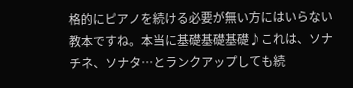格的にピアノを続ける必要が無い方にはいらない教本ですね。本当に基礎基礎基礎♪これは、ソナチネ、ソナタ…とランクアップしても続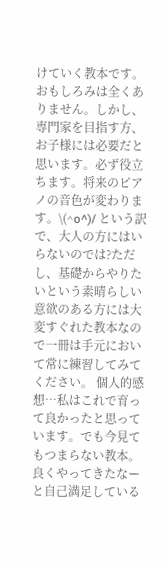けていく教本です。おもしろみは全くありません。しかし、専門家を目指す方、お子様には必要だと思います。必ず役立ちます。将来のピアノの音色が変わります。\(^o^)/ という訳で、大人の方にはいらないのでは?ただし、基礎からやりたいという素晴らしい意欲のある方には大変すぐれた教本なので一冊は手元において常に練習してみてください。 個人的感想…私はこれで育って良かったと思っています。でも今見てもつまらない教本。 良くやってきたなーと自己満足している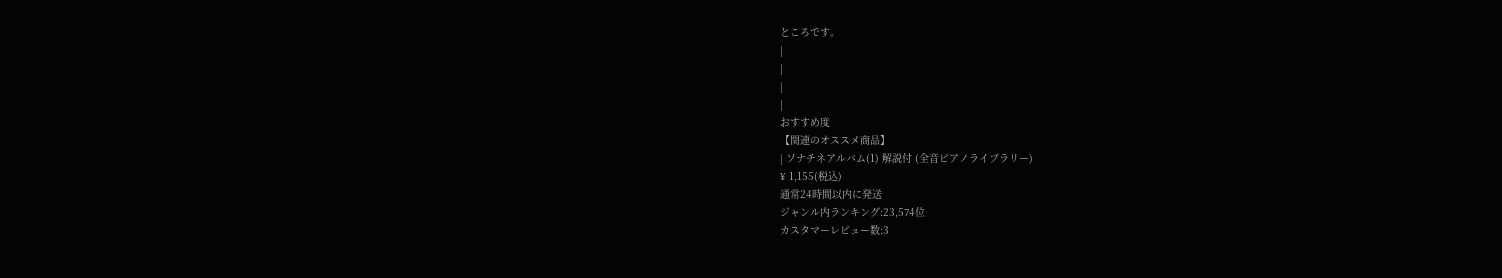ところです。
|
|
|
|
おすすめ度
【関連のオススメ商品】
| ソナチネアルバム(1) 解説付 (全音ピアノライブラリー)
¥ 1,155(税込)
通常24時間以内に発送
ジャンル内ランキング:23,574位
カスタマーレビュー数:3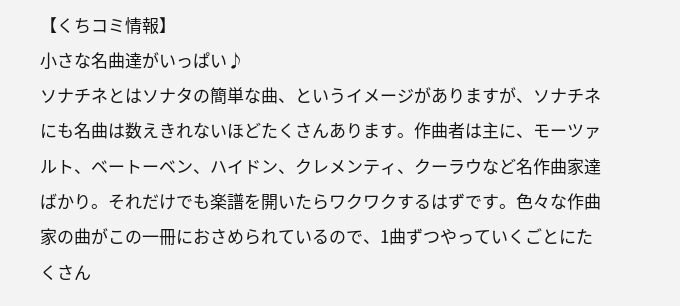【くちコミ情報】
小さな名曲達がいっぱい♪
ソナチネとはソナタの簡単な曲、というイメージがありますが、ソナチネにも名曲は数えきれないほどたくさんあります。作曲者は主に、モーツァルト、ベートーベン、ハイドン、クレメンティ、クーラウなど名作曲家達ばかり。それだけでも楽譜を開いたらワクワクするはずです。色々な作曲家の曲がこの一冊におさめられているので、1曲ずつやっていくごとにたくさん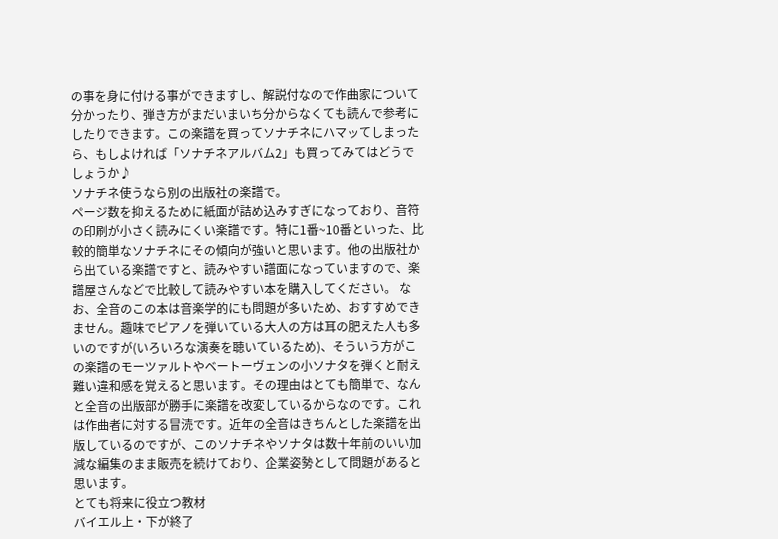の事を身に付ける事ができますし、解説付なので作曲家について分かったり、弾き方がまだいまいち分からなくても読んで参考にしたりできます。この楽譜を買ってソナチネにハマッてしまったら、もしよければ「ソナチネアルバム2」も買ってみてはどうでしょうか♪
ソナチネ使うなら別の出版社の楽譜で。
ページ数を抑えるために紙面が詰め込みすぎになっており、音符の印刷が小さく読みにくい楽譜です。特に1番~10番といった、比較的簡単なソナチネにその傾向が強いと思います。他の出版社から出ている楽譜ですと、読みやすい譜面になっていますので、楽譜屋さんなどで比較して読みやすい本を購入してください。 なお、全音のこの本は音楽学的にも問題が多いため、おすすめできません。趣味でピアノを弾いている大人の方は耳の肥えた人も多いのですが(いろいろな演奏を聴いているため)、そういう方がこの楽譜のモーツァルトやベートーヴェンの小ソナタを弾くと耐え難い違和感を覚えると思います。その理由はとても簡単で、なんと全音の出版部が勝手に楽譜を改変しているからなのです。これは作曲者に対する冒涜です。近年の全音はきちんとした楽譜を出版しているのですが、このソナチネやソナタは数十年前のいい加減な編集のまま販売を続けており、企業姿勢として問題があると思います。
とても将来に役立つ教材
バイエル上・下が終了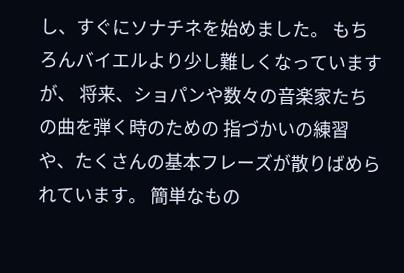し、すぐにソナチネを始めました。 もちろんバイエルより少し難しくなっていますが、 将来、ショパンや数々の音楽家たちの曲を弾く時のための 指づかいの練習や、たくさんの基本フレーズが散りばめられています。 簡単なもの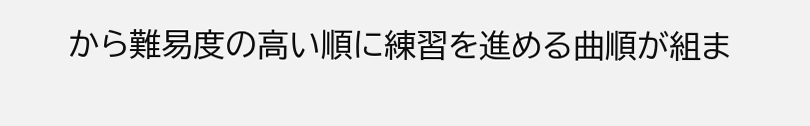から難易度の高い順に練習を進める曲順が組ま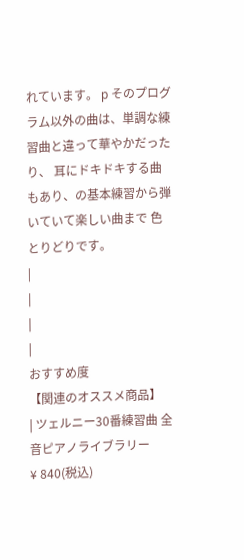れています。 p そのプログラム以外の曲は、単調な練習曲と違って華やかだったり、 耳にドキドキする曲もあり、の基本練習から弾いていて楽しい曲まで 色とりどりです。
|
|
|
|
おすすめ度
【関連のオススメ商品】
| ツェルニー30番練習曲 全音ピアノライブラリー
¥ 840(税込)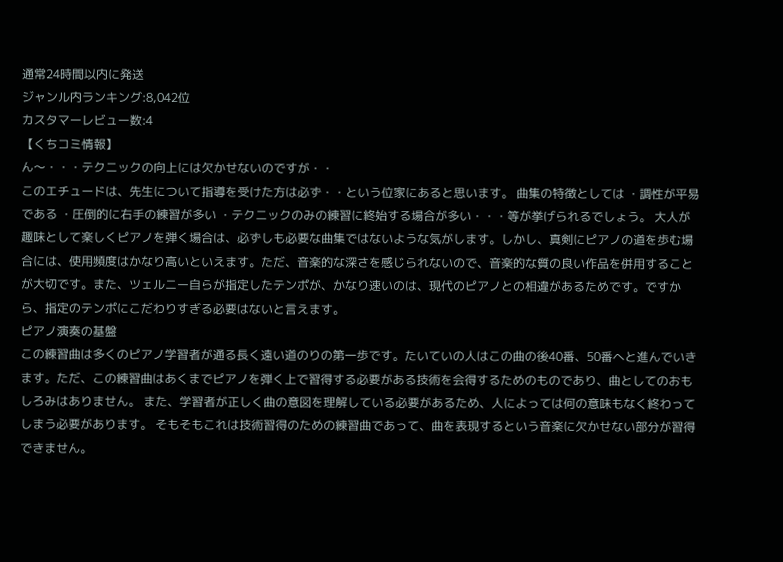通常24時間以内に発送
ジャンル内ランキング:8,042位
カスタマーレビュー数:4
【くちコミ情報】
ん〜・・・テクニックの向上には欠かせないのですが・・
このエチュードは、先生について指導を受けた方は必ず・・という位家にあると思います。 曲集の特徴としては ・調性が平易である ・圧倒的に右手の練習が多い ・テクニックのみの練習に終始する場合が多い・・・等が挙げられるでしょう。 大人が趣味として楽しくピアノを弾く場合は、必ずしも必要な曲集ではないような気がします。しかし、真剣にピアノの道を歩む場合には、使用頻度はかなり高いといえます。ただ、音楽的な深さを感じられないので、音楽的な質の良い作品を併用することが大切です。また、ツェルニー自らが指定したテンポが、かなり速いのは、現代のピアノとの相違があるためです。ですから、指定のテンポにこだわりすぎる必要はないと言えます。
ピアノ演奏の基盤
この練習曲は多くのピアノ学習者が通る長く遠い道のりの第一歩です。たいていの人はこの曲の後40番、50番へと進んでいきます。ただ、この練習曲はあくまでピアノを弾く上で習得する必要がある技術を会得するためのものであり、曲としてのおもしろみはありません。 また、学習者が正しく曲の意図を理解している必要があるため、人によっては何の意味もなく終わってしまう必要があります。 そもそもこれは技術習得のための練習曲であって、曲を表現するという音楽に欠かせない部分が習得できません。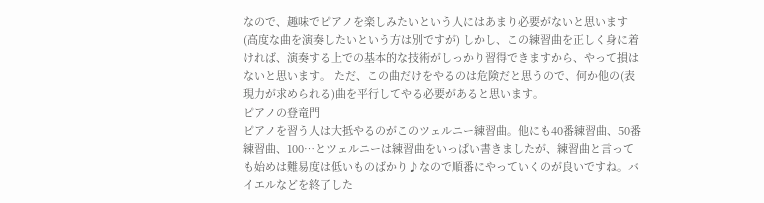なので、趣味でピアノを楽しみたいという人にはあまり必要がないと思います(高度な曲を演奏したいという方は別ですが) しかし、この練習曲を正しく身に着ければ、演奏する上での基本的な技術がしっかり習得できますから、やって損はないと思います。 ただ、この曲だけをやるのは危険だと思うので、何か他の(表現力が求められる)曲を平行してやる必要があると思います。
ピアノの登竜門
ピアノを習う人は大抵やるのがこのツェルニー練習曲。他にも40番練習曲、50番練習曲、100…とツェルニーは練習曲をいっぱい書きましたが、練習曲と言っても始めは難易度は低いものばかり♪なので順番にやっていくのが良いですね。バイエルなどを終了した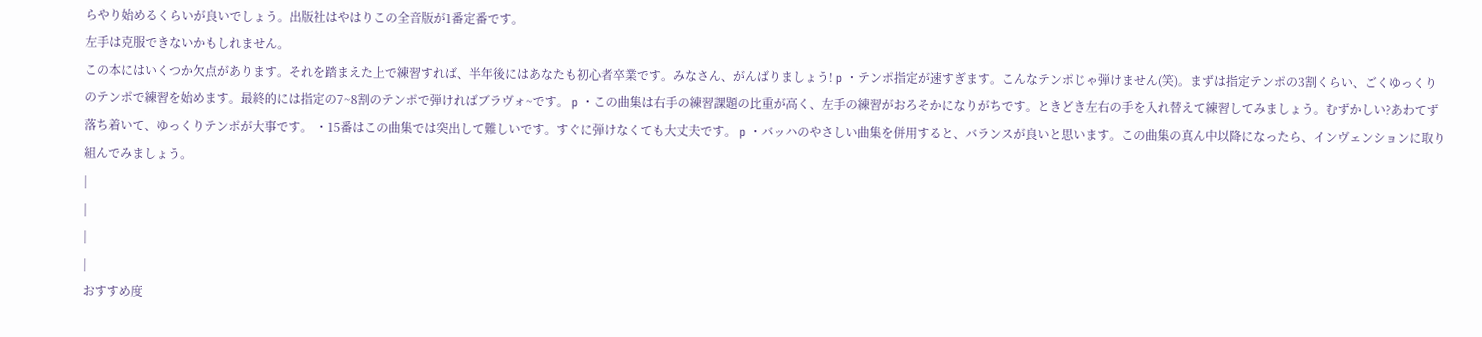らやり始めるくらいが良いでしょう。出版社はやはりこの全音版が1番定番です。
左手は克服できないかもしれません。
この本にはいくつか欠点があります。それを踏まえた上で練習すれば、半年後にはあなたも初心者卒業です。みなさん、がんばりましょう! p ・テンポ指定が速すぎます。こんなテンポじゃ弾けません(笑)。まずは指定テンポの3割くらい、ごくゆっくりのテンポで練習を始めます。最終的には指定の7~8割のテンポで弾ければブラヴォ~です。 p ・この曲集は右手の練習課題の比重が高く、左手の練習がおろそかになりがちです。ときどき左右の手を入れ替えて練習してみましょう。むずかしい?あわてず落ち着いて、ゆっくりテンポが大事です。 ・15番はこの曲集では突出して難しいです。すぐに弾けなくても大丈夫です。 p ・バッハのやさしい曲集を併用すると、バランスが良いと思います。この曲集の真ん中以降になったら、インヴェンションに取り組んでみましょう。
|
|
|
|
おすすめ度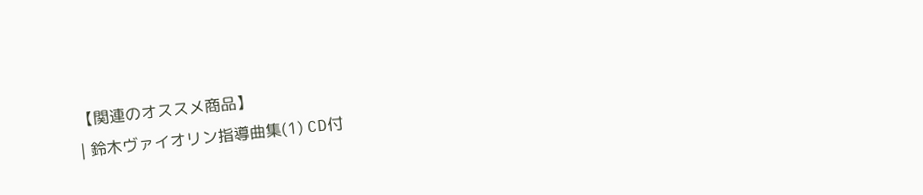【関連のオススメ商品】
| 鈴木ヴァイオリン指導曲集(1) CD付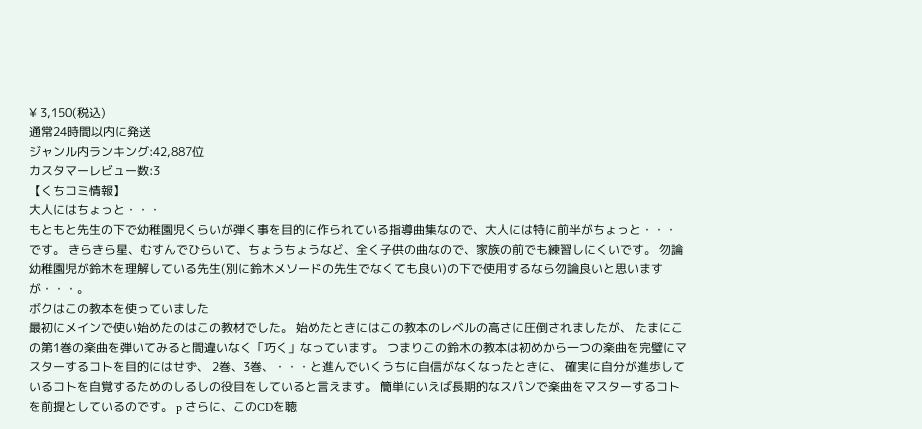¥ 3,150(税込)
通常24時間以内に発送
ジャンル内ランキング:42,887位
カスタマーレビュー数:3
【くちコミ情報】
大人にはちょっと・・・
もともと先生の下で幼稚園児くらいが弾く事を目的に作られている指導曲集なので、大人には特に前半がちょっと・・・です。 きらきら星、むすんでひらいて、ちょうちょうなど、全く子供の曲なので、家族の前でも練習しにくいです。 勿論幼稚園児が鈴木を理解している先生(別に鈴木メソードの先生でなくても良い)の下で使用するなら勿論良いと思いますが・・・。
ボクはこの教本を使っていました
最初にメインで使い始めたのはこの教材でした。 始めたときにはこの教本のレベルの高さに圧倒されましたが、 たまにこの第1巻の楽曲を弾いてみると間違いなく「巧く」なっています。 つまりこの鈴木の教本は初めから一つの楽曲を完璧にマスターするコトを目的にはせず、 2巻、3巻、・・・と進んでいくうちに自信がなくなったときに、 確実に自分が進歩しているコトを自覚するためのしるしの役目をしていると言えます。 簡単にいえば長期的なスパンで楽曲をマスターするコトを前提としているのです。 p さらに、このCDを聴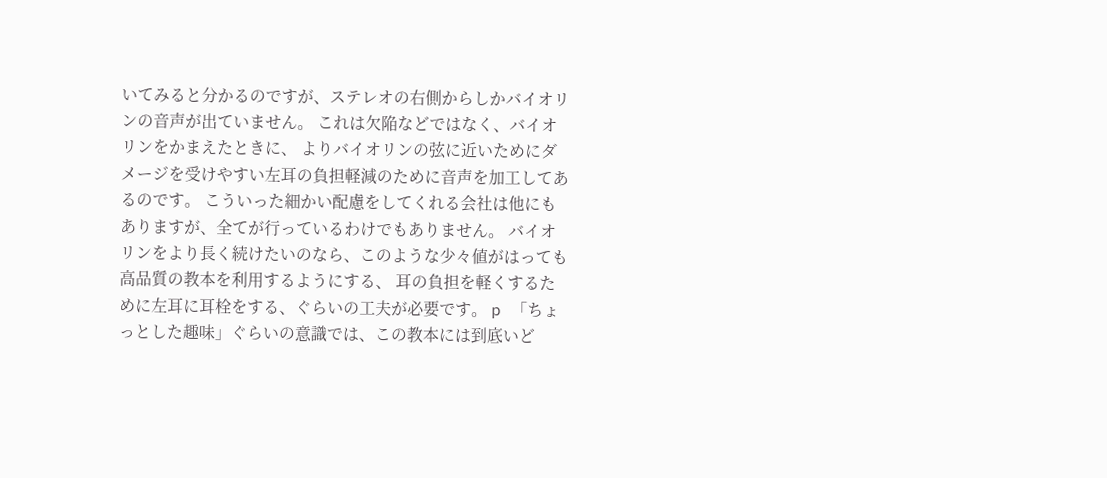いてみると分かるのですが、ステレオの右側からしかバイオリンの音声が出ていません。 これは欠陥などではなく、バイオリンをかまえたときに、 よりバイオリンの弦に近いためにダメージを受けやすい左耳の負担軽減のために音声を加工してあるのです。 こういった細かい配慮をしてくれる会社は他にもありますが、全てが行っているわけでもありません。 バイオリンをより長く続けたいのなら、このような少々値がはっても高品質の教本を利用するようにする、 耳の負担を軽くするために左耳に耳栓をする、ぐらいの工夫が必要です。 p 「ちょっとした趣味」ぐらいの意識では、この教本には到底いど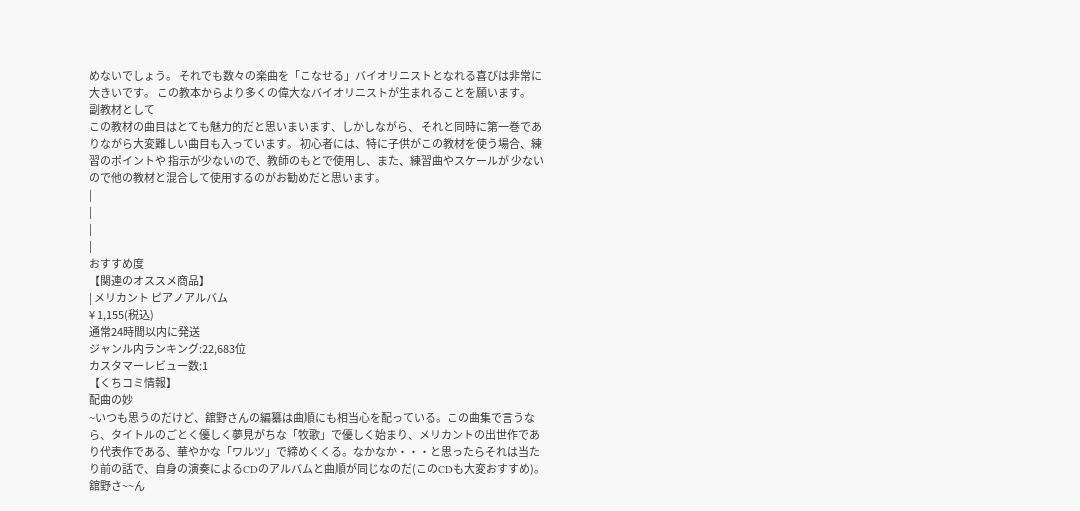めないでしょう。 それでも数々の楽曲を「こなせる」バイオリニストとなれる喜びは非常に大きいです。 この教本からより多くの偉大なバイオリニストが生まれることを願います。
副教材として
この教材の曲目はとても魅力的だと思いまいます、しかしながら、 それと同時に第一巻でありながら大変難しい曲目も入っています。 初心者には、特に子供がこの教材を使う場合、練習のポイントや 指示が少ないので、教師のもとで使用し、また、練習曲やスケールが 少ないので他の教材と混合して使用するのがお勧めだと思います。
|
|
|
|
おすすめ度
【関連のオススメ商品】
| メリカント ピアノアルバム
¥ 1,155(税込)
通常24時間以内に発送
ジャンル内ランキング:22,683位
カスタマーレビュー数:1
【くちコミ情報】
配曲の妙
~いつも思うのだけど、舘野さんの編纂は曲順にも相当心を配っている。この曲集で言うなら、タイトルのごとく優しく夢見がちな「牧歌」で優しく始まり、メリカントの出世作であり代表作である、華やかな「ワルツ」で締めくくる。なかなか・・・と思ったらそれは当たり前の話で、自身の演奏によるCDのアルバムと曲順が同じなのだ(このCDも大変おすすめ)。舘野さ~~ん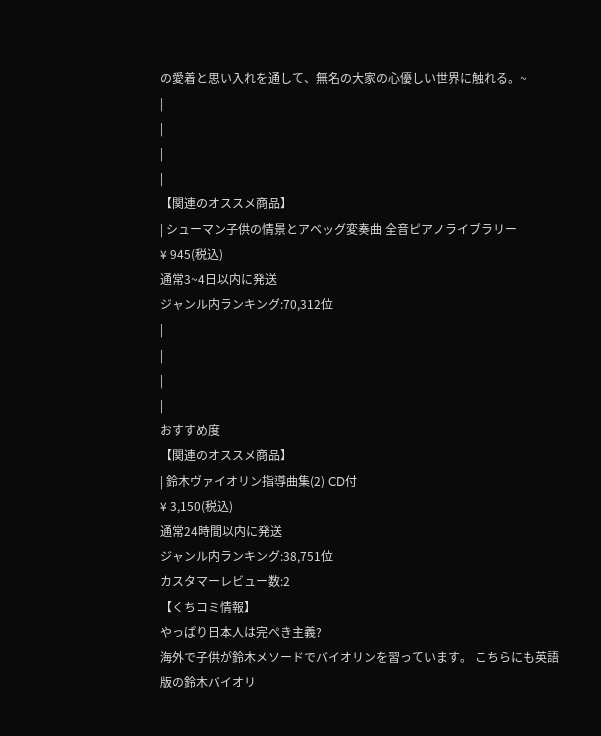の愛着と思い入れを通して、無名の大家の心優しい世界に触れる。~
|
|
|
|
【関連のオススメ商品】
| シューマン子供の情景とアベッグ変奏曲 全音ピアノライブラリー
¥ 945(税込)
通常3~4日以内に発送
ジャンル内ランキング:70,312位
|
|
|
|
おすすめ度
【関連のオススメ商品】
| 鈴木ヴァイオリン指導曲集(2) CD付
¥ 3,150(税込)
通常24時間以内に発送
ジャンル内ランキング:38,751位
カスタマーレビュー数:2
【くちコミ情報】
やっぱり日本人は完ぺき主義?
海外で子供が鈴木メソードでバイオリンを習っています。 こちらにも英語版の鈴木バイオリ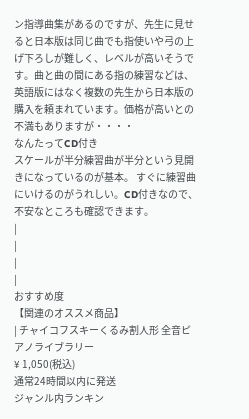ン指導曲集があるのですが、先生に見せると日本版は同じ曲でも指使いや弓の上げ下ろしが難しく、レベルが高いそうです。曲と曲の間にある指の練習などは、英語版にはなく複数の先生から日本版の購入を頼まれています。価格が高いとの不満もありますが・・・・
なんたってCD付き
スケールが半分練習曲が半分という見開きになっているのが基本。 すぐに練習曲にいけるのがうれしい。CD付きなので、不安なところも確認できます。
|
|
|
|
おすすめ度
【関連のオススメ商品】
| チャイコフスキーくるみ割人形 全音ピアノライブラリー
¥ 1,050(税込)
通常24時間以内に発送
ジャンル内ランキン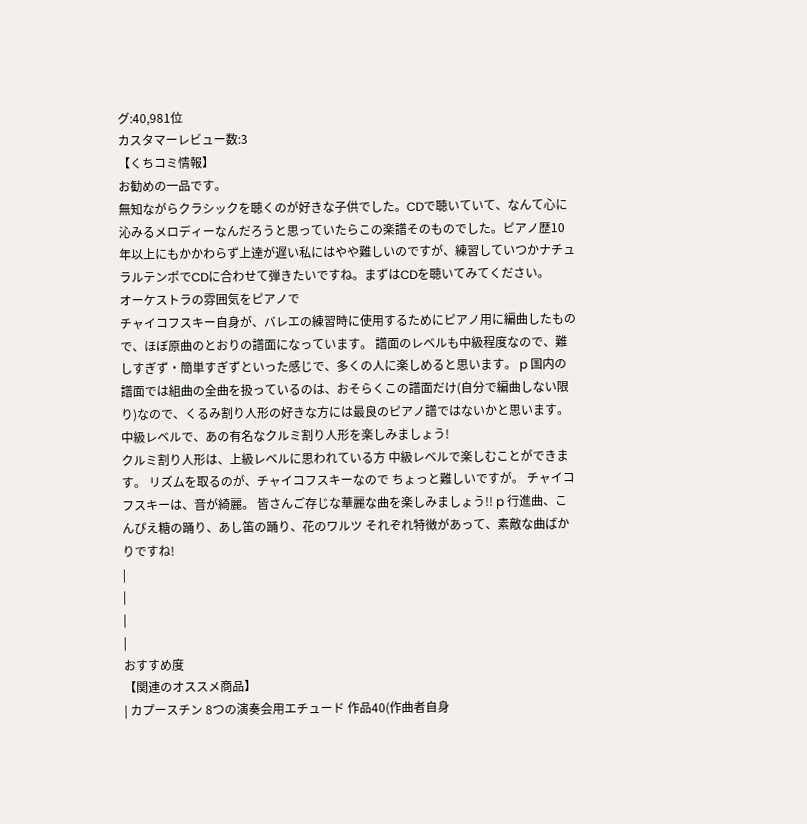グ:40,981位
カスタマーレビュー数:3
【くちコミ情報】
お勧めの一品です。
無知ながらクラシックを聴くのが好きな子供でした。CDで聴いていて、なんて心に沁みるメロディーなんだろうと思っていたらこの楽譜そのものでした。ピアノ歴10年以上にもかかわらず上達が遅い私にはやや難しいのですが、練習していつかナチュラルテンポでCDに合わせて弾きたいですね。まずはCDを聴いてみてください。
オーケストラの雰囲気をピアノで
チャイコフスキー自身が、バレエの練習時に使用するためにピアノ用に編曲したもので、ほぼ原曲のとおりの譜面になっています。 譜面のレベルも中級程度なので、難しすぎず・簡単すぎずといった感じで、多くの人に楽しめると思います。 p 国内の譜面では組曲の全曲を扱っているのは、おそらくこの譜面だけ(自分で編曲しない限り)なので、くるみ割り人形の好きな方には最良のピアノ譜ではないかと思います。
中級レベルで、あの有名なクルミ割り人形を楽しみましょう!
クルミ割り人形は、上級レベルに思われている方 中級レベルで楽しむことができます。 リズムを取るのが、チャイコフスキーなので ちょっと難しいですが。 チャイコフスキーは、音が綺麗。 皆さんご存じな華麗な曲を楽しみましょう!! p 行進曲、こんぴえ糖の踊り、あし笛の踊り、花のワルツ それぞれ特徴があって、素敵な曲ばかりですね!
|
|
|
|
おすすめ度
【関連のオススメ商品】
| カプースチン 8つの演奏会用エチュード 作品40(作曲者自身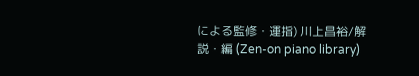による監修・運指) 川上昌裕/解説・編 (Zen‐on piano library)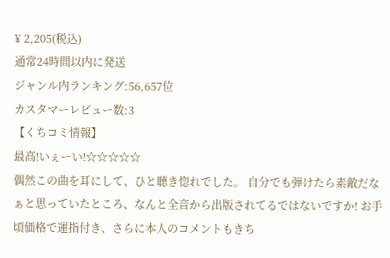¥ 2,205(税込)
通常24時間以内に発送
ジャンル内ランキング:56,657位
カスタマーレビュー数:3
【くちコミ情報】
最高!いぇーい!☆☆☆☆☆
偶然この曲を耳にして、ひと聴き惚れでした。 自分でも弾けたら素敵だなぁと思っていたところ、なんと全音から出版されてるではないですか! お手頃価格で運指付き、さらに本人のコメントもきち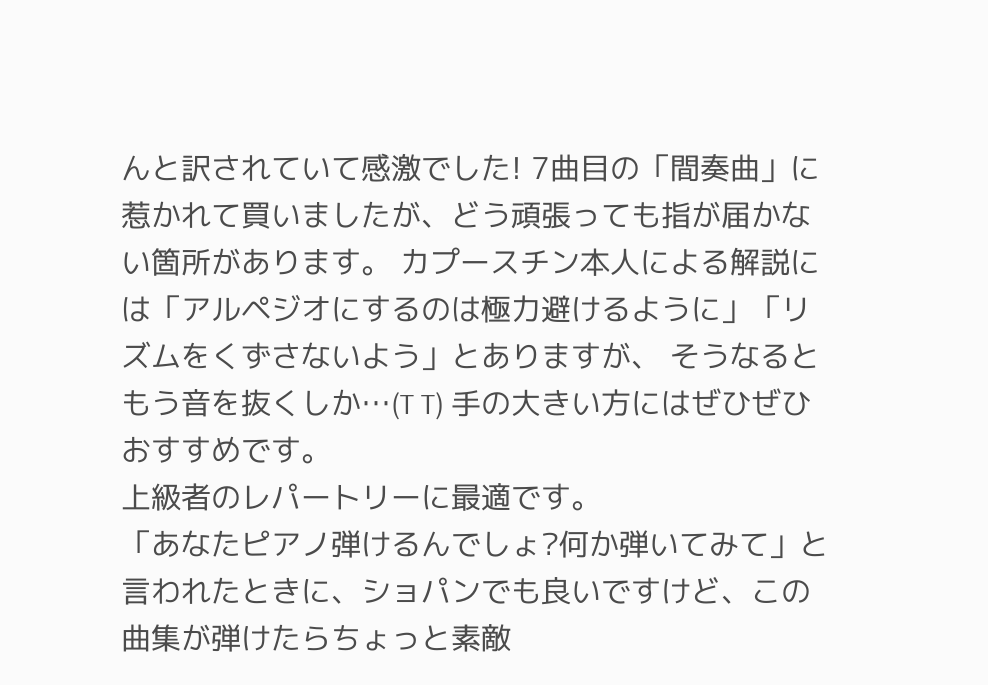んと訳されていて感激でした! 7曲目の「間奏曲」に惹かれて買いましたが、どう頑張っても指が届かない箇所があります。 カプースチン本人による解説には「アルペジオにするのは極力避けるように」「リズムをくずさないよう」とありますが、 そうなるともう音を抜くしか…(T T) 手の大きい方にはぜひぜひおすすめです。
上級者のレパートリーに最適です。
「あなたピアノ弾けるんでしょ?何か弾いてみて」と言われたときに、ショパンでも良いですけど、この曲集が弾けたらちょっと素敵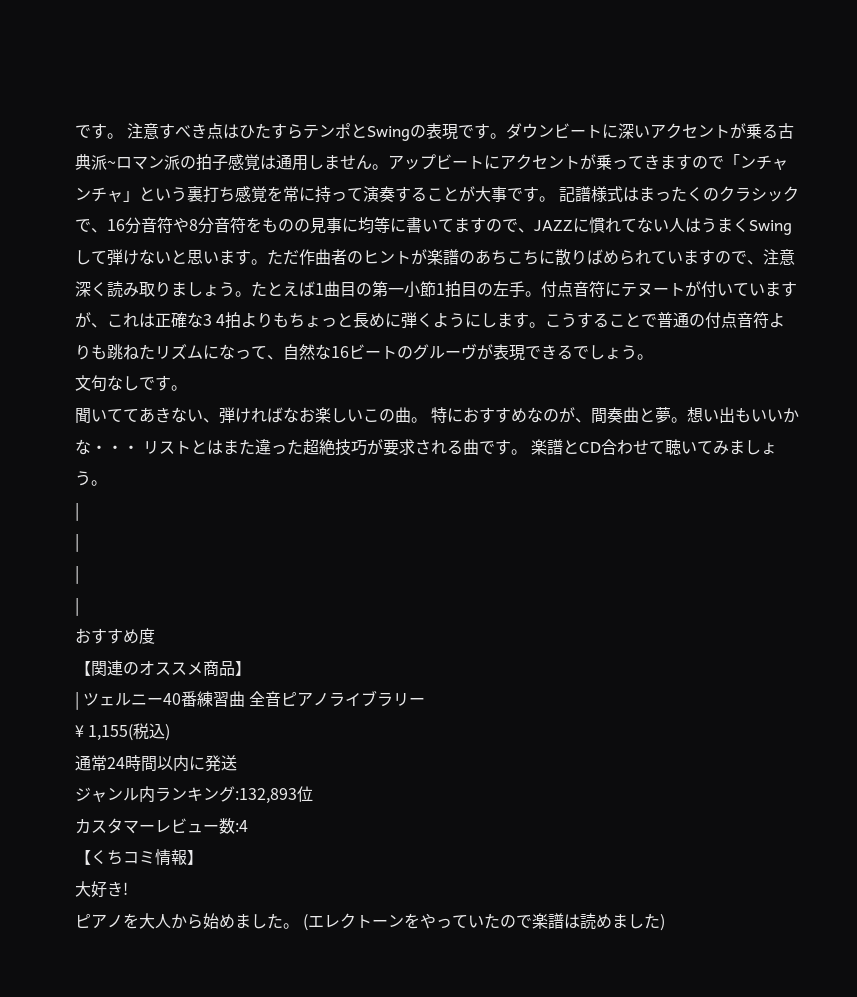です。 注意すべき点はひたすらテンポとSwingの表現です。ダウンビートに深いアクセントが乗る古典派~ロマン派の拍子感覚は通用しません。アップビートにアクセントが乗ってきますので「ンチャンチャ」という裏打ち感覚を常に持って演奏することが大事です。 記譜様式はまったくのクラシックで、16分音符や8分音符をものの見事に均等に書いてますので、JAZZに慣れてない人はうまくSwingして弾けないと思います。ただ作曲者のヒントが楽譜のあちこちに散りばめられていますので、注意深く読み取りましょう。たとえば1曲目の第一小節1拍目の左手。付点音符にテヌートが付いていますが、これは正確な3 4拍よりもちょっと長めに弾くようにします。こうすることで普通の付点音符よりも跳ねたリズムになって、自然な16ビートのグルーヴが表現できるでしょう。
文句なしです。
聞いててあきない、弾ければなお楽しいこの曲。 特におすすめなのが、間奏曲と夢。想い出もいいかな・・・ リストとはまた違った超絶技巧が要求される曲です。 楽譜とCD合わせて聴いてみましょう。
|
|
|
|
おすすめ度
【関連のオススメ商品】
| ツェルニー40番練習曲 全音ピアノライブラリー
¥ 1,155(税込)
通常24時間以内に発送
ジャンル内ランキング:132,893位
カスタマーレビュー数:4
【くちコミ情報】
大好き!
ピアノを大人から始めました。 (エレクトーンをやっていたので楽譜は読めました)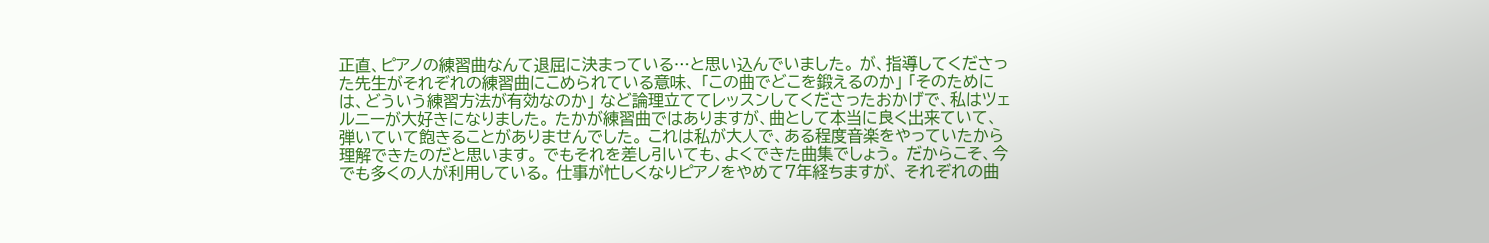正直、ピアノの練習曲なんて退屈に決まっている…と思い込んでいました。 が、指導してくださった先生がそれぞれの練習曲にこめられている意味、 「この曲でどこを鍛えるのか」 「そのためには、どういう練習方法が有効なのか」 など論理立ててレッスンしてくださったおかげで、私はツェルニーが大好きになりました。 たかが練習曲ではありますが、曲として本当に良く出来ていて、 弾いていて飽きることがありませんでした。 これは私が大人で、ある程度音楽をやっていたから理解できたのだと思います。 でもそれを差し引いても、よくできた曲集でしょう。 だからこそ、今でも多くの人が利用している。 仕事が忙しくなりピアノをやめて7年経ちますが、 それぞれの曲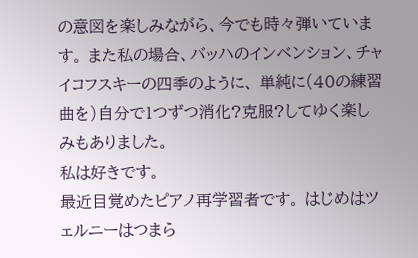の意図を楽しみながら、今でも時々弾いています。 また私の場合、バッハのインベンション、チャイコフスキーの四季のように、 単純に(40の練習曲を)自分で1つずつ消化?克服?してゆく楽しみもありました。
私は好きです。
最近目覚めたピアノ再学習者です。 はじめはツェルニーはつまら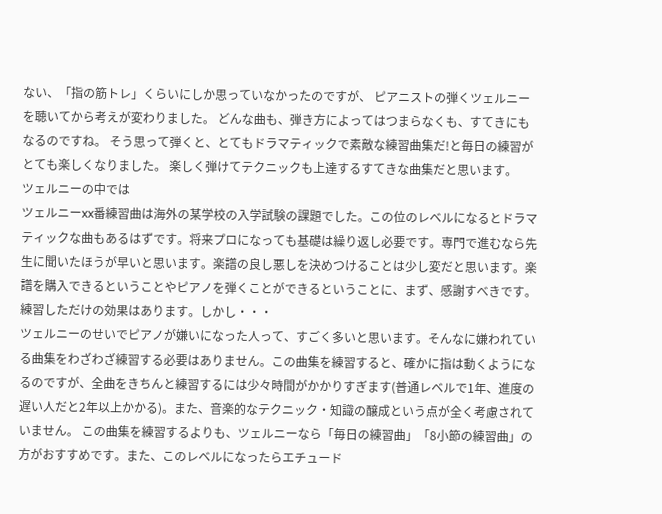ない、「指の筋トレ」くらいにしか思っていなかったのですが、 ピアニストの弾くツェルニーを聴いてから考えが変わりました。 どんな曲も、弾き方によってはつまらなくも、すてきにもなるのですね。 そう思って弾くと、とてもドラマティックで素敵な練習曲集だ!と毎日の練習が とても楽しくなりました。 楽しく弾けてテクニックも上達するすてきな曲集だと思います。
ツェルニーの中では
ツェルニーxx番練習曲は海外の某学校の入学試験の課題でした。この位のレベルになるとドラマティックな曲もあるはずです。将来プロになっても基礎は繰り返し必要です。専門で進むなら先生に聞いたほうが早いと思います。楽譜の良し悪しを決めつけることは少し変だと思います。楽譜を購入できるということやピアノを弾くことができるということに、まず、感謝すべきです。
練習しただけの効果はあります。しかし・・・
ツェルニーのせいでピアノが嫌いになった人って、すごく多いと思います。そんなに嫌われている曲集をわざわざ練習する必要はありません。この曲集を練習すると、確かに指は動くようになるのですが、全曲をきちんと練習するには少々時間がかかりすぎます(普通レベルで1年、進度の遅い人だと2年以上かかる)。また、音楽的なテクニック・知識の醸成という点が全く考慮されていません。 この曲集を練習するよりも、ツェルニーなら「毎日の練習曲」「8小節の練習曲」の方がおすすめです。また、このレベルになったらエチュード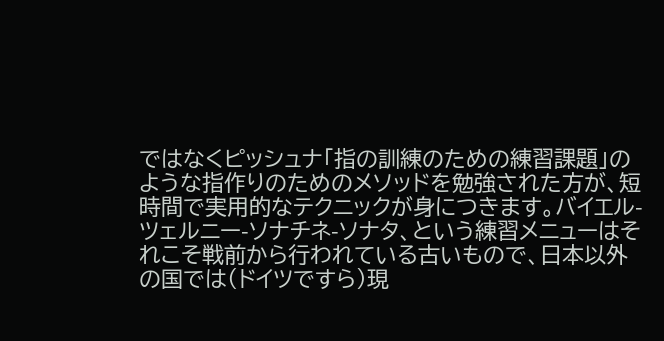ではなくピッシュナ「指の訓練のための練習課題」のような指作りのためのメソッドを勉強された方が、短時間で実用的なテクニックが身につきます。バイエル-ツェルニー-ソナチネ-ソナタ、という練習メニューはそれこそ戦前から行われている古いもので、日本以外の国では(ドイツですら)現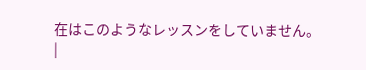在はこのようなレッスンをしていません。
|